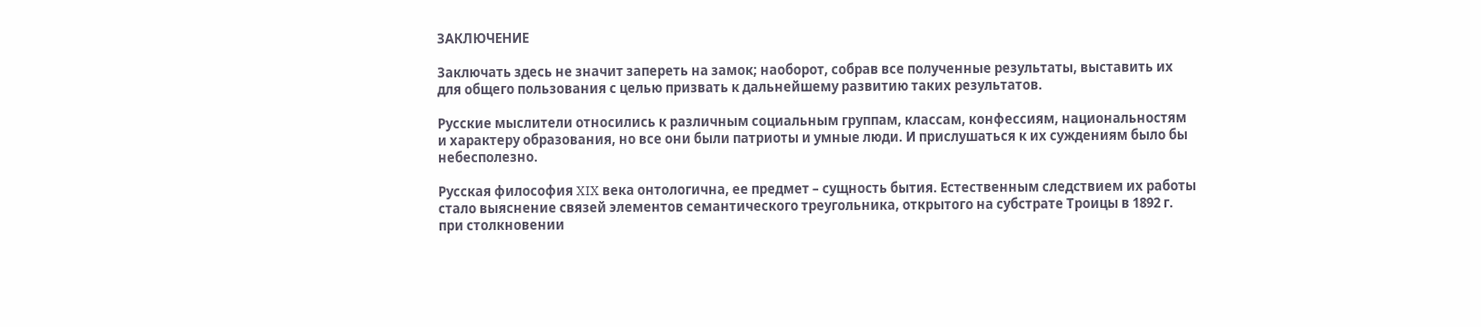ЗАКЛЮЧЕНИЕ

Заключать здесь не значит запереть на замок; наоборот, собрав все полученные результаты, выставить их для общего пользования с целью призвать к дальнейшему развитию таких результатов.

Русские мыслители относились к различным социальным группам, классам, конфессиям, национальностям и характеру образования, но все они были патриоты и умные люди. И прислушаться к их суждениям было бы небесполезно.

Русская философия XIX века онтологична, ее предмет – сущность бытия. Естественным следствием их работы стало выяснение связей элементов семантического треугольника, открытого на субстрате Троицы в 1892 г. при столкновении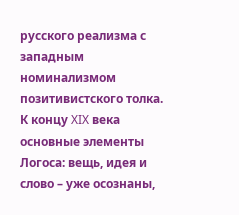русского реализма с западным номинализмом позитивистского толка. К концу XIX века основные элементы Логоса: вещь, идея и слово – уже осознаны,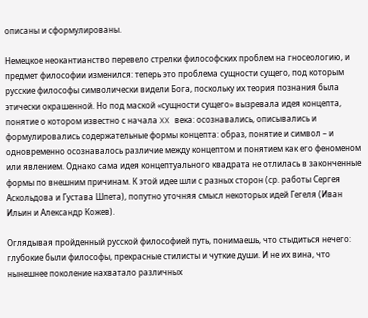описаны и сформулированы.

Немецкое неокантианство перевело стрелки философских проблем на гносеологию, и предмет философии изменился: теперь это проблема сущности сущего, под которым русские философы символически видели Бога, поскольку их теория познания была этически окрашенной. Но под маской «сущности сущего» вызревала идея концепта, понятие о котором известно с начала XX века: осознавались, описывались и формулировались содержательные формы концепта: образ, понятие и символ – и одновременно осознавалось различие между концептом и понятием как его феноменом или явлением. Однако сама идея концептуального квадрата не отлилась в законченные формы по внешним причинам. К этой идее шли с разных сторон (ср. работы Сергея Аскольдова и Густава Шпета), попутно уточняя смысл некоторых идей Гегеля (Иван Ильин и Александр Кожев).

Оглядывая пройденный русской философией путь, понимаешь, что стыдиться нечего: глубокие были философы, прекрасные стилисты и чуткие души. И не их вина, что нынешнее поколение нахватало различных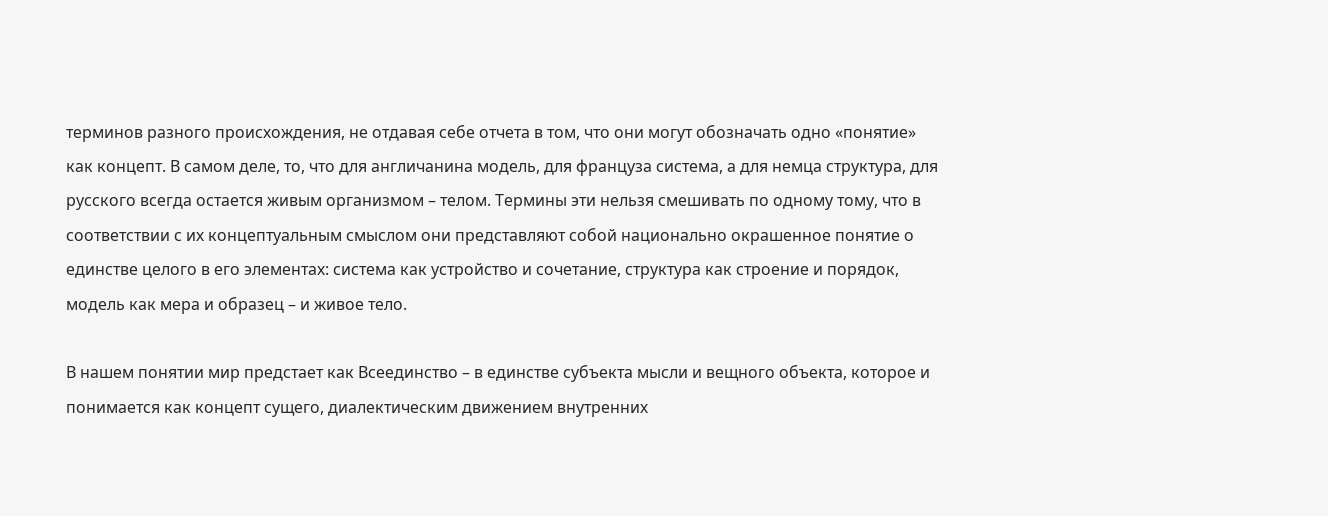терминов разного происхождения, не отдавая себе отчета в том, что они могут обозначать одно «понятие» как концепт. В самом деле, то, что для англичанина модель, для француза система, а для немца структура, для русского всегда остается живым организмом – телом. Термины эти нельзя смешивать по одному тому, что в соответствии с их концептуальным смыслом они представляют собой национально окрашенное понятие о единстве целого в его элементах: система как устройство и сочетание, структура как строение и порядок, модель как мера и образец – и живое тело.

В нашем понятии мир предстает как Всеединство – в единстве субъекта мысли и вещного объекта, которое и понимается как концепт сущего, диалектическим движением внутренних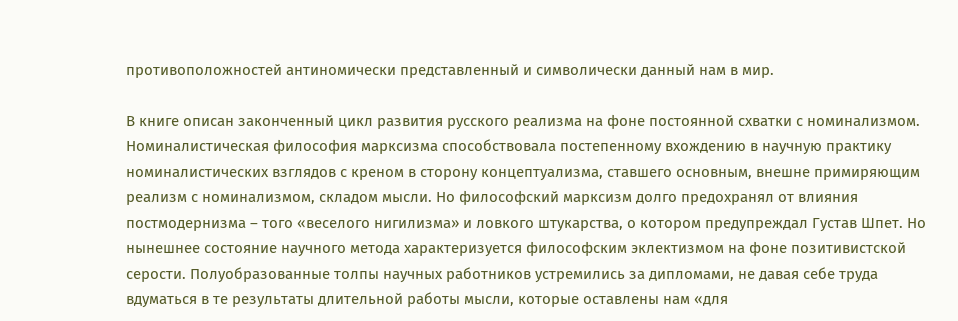противоположностей антиномически представленный и символически данный нам в мир.

В книге описан законченный цикл развития русского реализма на фоне постоянной схватки с номинализмом. Номиналистическая философия марксизма способствовала постепенному вхождению в научную практику номиналистических взглядов с креном в сторону концептуализма, ставшего основным, внешне примиряющим реализм с номинализмом, складом мысли. Но философский марксизм долго предохранял от влияния постмодернизма – того «веселого нигилизма» и ловкого штукарства, о котором предупреждал Густав Шпет. Но нынешнее состояние научного метода характеризуется философским эклектизмом на фоне позитивистской серости. Полуобразованные толпы научных работников устремились за дипломами, не давая себе труда вдуматься в те результаты длительной работы мысли, которые оставлены нам «для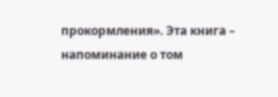прокормления». Эта книга – напоминание о том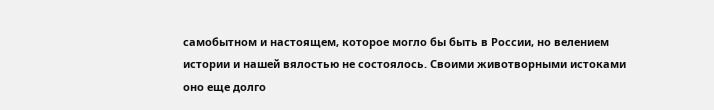самобытном и настоящем, которое могло бы быть в России, но велением истории и нашей вялостью не состоялось. Своими животворными истоками оно еще долго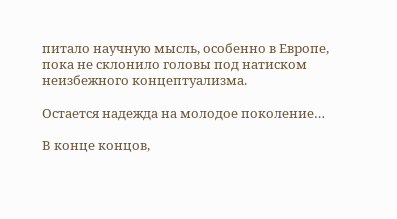питало научную мысль, особенно в Европе, пока не склонило головы под натиском неизбежного концептуализма.

Остается надежда на молодое поколение…

В конце концов,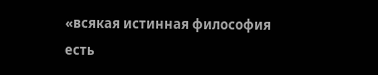«всякая истинная философия есть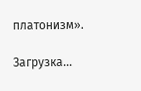платонизм».

Загрузка...